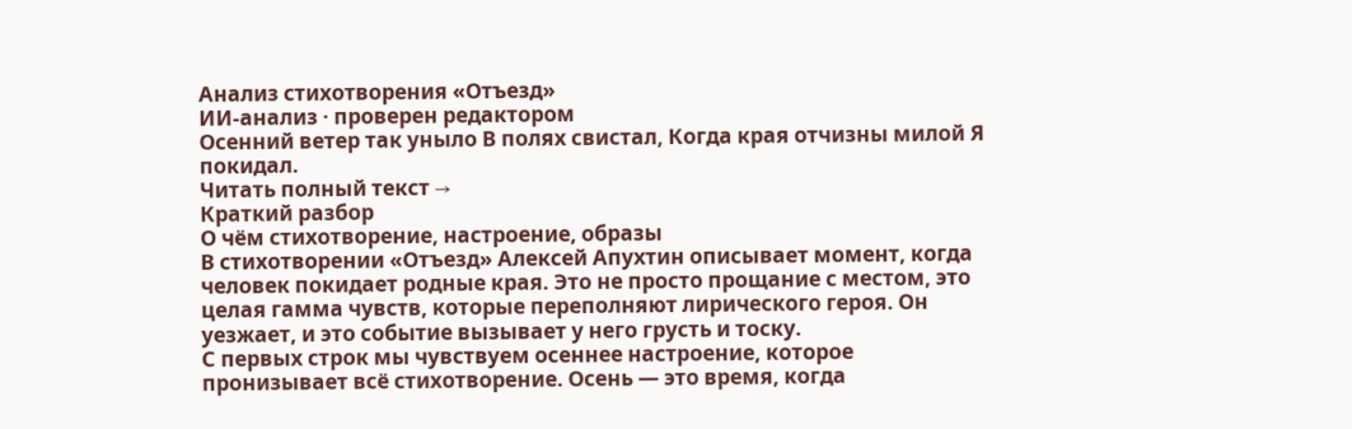Анализ стихотворения «Отъезд»
ИИ-анализ · проверен редактором
Осенний ветер так уныло В полях свистал, Когда края отчизны милой Я покидал.
Читать полный текст →
Краткий разбор
О чём стихотворение, настроение, образы
В стихотворении «Отъезд» Алексей Апухтин описывает момент, когда человек покидает родные края. Это не просто прощание с местом, это целая гамма чувств, которые переполняют лирического героя. Он уезжает, и это событие вызывает у него грусть и тоску.
С первых строк мы чувствуем осеннее настроение, которое пронизывает всё стихотворение. Осень — это время, когда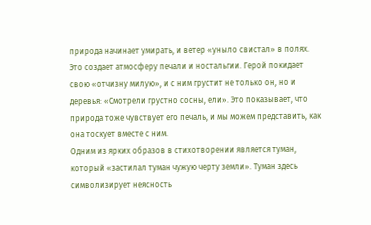природа начинает умирать, и ветер «уныло свистал» в полях. Это создает атмосферу печали и ностальгии. Герой покидает свою «отчизну милую», и с ним грустит не только он, но и деревья: «Смотрели грустно сосны, ели». Это показывает, что природа тоже чувствует его печаль, и мы можем представить, как она тоскует вместе с ним.
Одним из ярких образов в стихотворении является туман, который «застилал туман чужую черту земли». Туман здесь символизирует неясность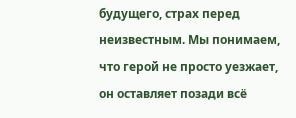будущего, страх перед неизвестным. Мы понимаем, что герой не просто уезжает, он оставляет позади всё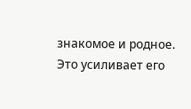знакомое и родное. Это усиливает его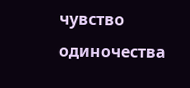чувство одиночества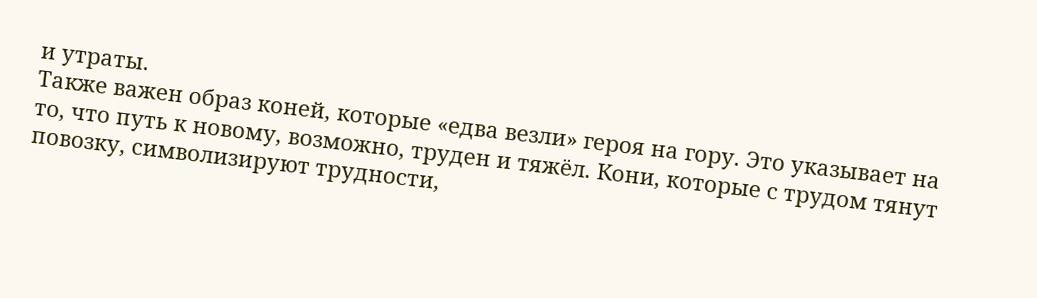и утраты.
Также важен образ коней, которые «едва везли» героя на гору. Это указывает на то, что путь к новому, возможно, труден и тяжёл. Кони, которые с трудом тянут повозку, символизируют трудности,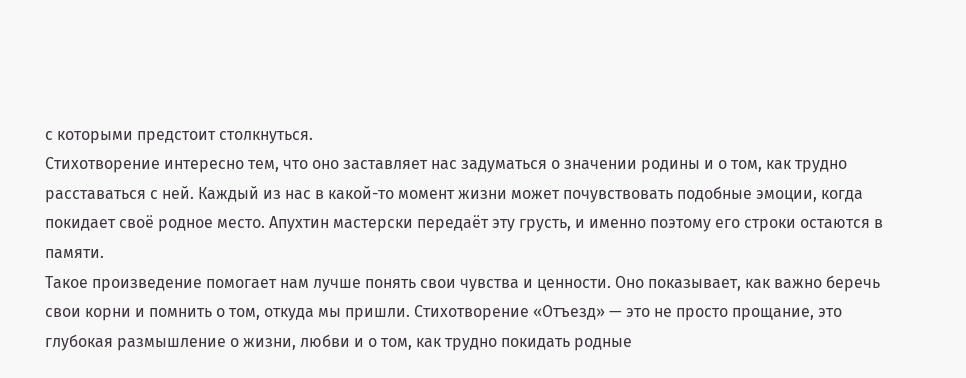с которыми предстоит столкнуться.
Стихотворение интересно тем, что оно заставляет нас задуматься о значении родины и о том, как трудно расставаться с ней. Каждый из нас в какой-то момент жизни может почувствовать подобные эмоции, когда покидает своё родное место. Апухтин мастерски передаёт эту грусть, и именно поэтому его строки остаются в памяти.
Такое произведение помогает нам лучше понять свои чувства и ценности. Оно показывает, как важно беречь свои корни и помнить о том, откуда мы пришли. Стихотворение «Отъезд» — это не просто прощание, это глубокая размышление о жизни, любви и о том, как трудно покидать родные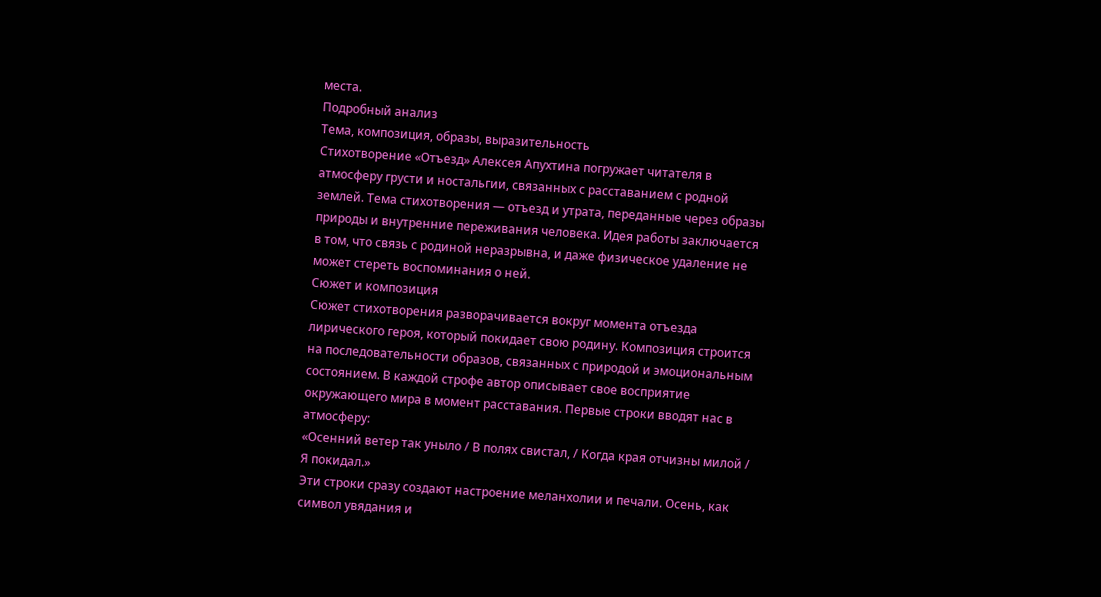места.
Подробный анализ
Тема, композиция, образы, выразительность
Стихотворение «Отъезд» Алексея Апухтина погружает читателя в атмосферу грусти и ностальгии, связанных с расставанием с родной землей. Тема стихотворения — отъезд и утрата, переданные через образы природы и внутренние переживания человека. Идея работы заключается в том, что связь с родиной неразрывна, и даже физическое удаление не может стереть воспоминания о ней.
Сюжет и композиция
Сюжет стихотворения разворачивается вокруг момента отъезда лирического героя, который покидает свою родину. Композиция строится на последовательности образов, связанных с природой и эмоциональным состоянием. В каждой строфе автор описывает свое восприятие окружающего мира в момент расставания. Первые строки вводят нас в атмосферу:
«Осенний ветер так уныло / В полях свистал, / Когда края отчизны милой / Я покидал.»
Эти строки сразу создают настроение меланхолии и печали. Осень, как символ увядания и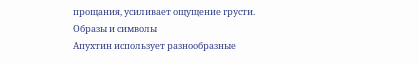прощания, усиливает ощущение грусти.
Образы и символы
Апухтин использует разнообразные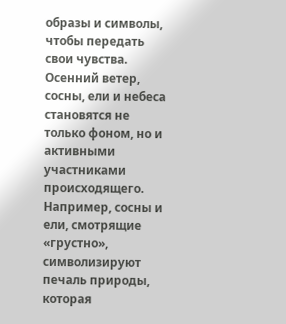образы и символы, чтобы передать свои чувства. Осенний ветер, сосны, ели и небеса становятся не только фоном, но и активными участниками происходящего. Например, сосны и ели, смотрящие «грустно», символизируют печаль природы, которая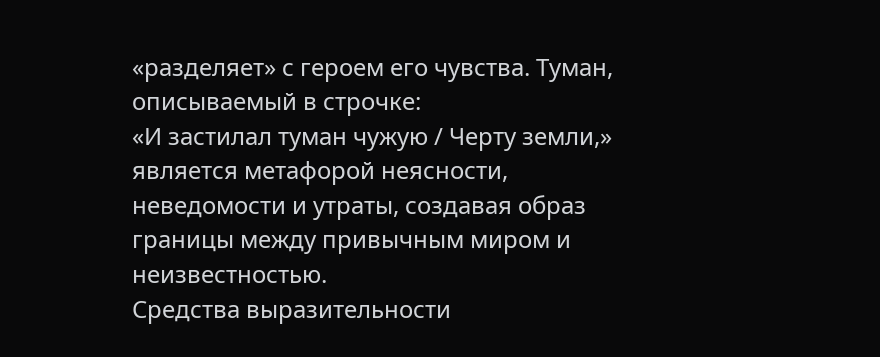«разделяет» с героем его чувства. Туман, описываемый в строчке:
«И застилал туман чужую / Черту земли,»
является метафорой неясности, неведомости и утраты, создавая образ границы между привычным миром и неизвестностью.
Средства выразительности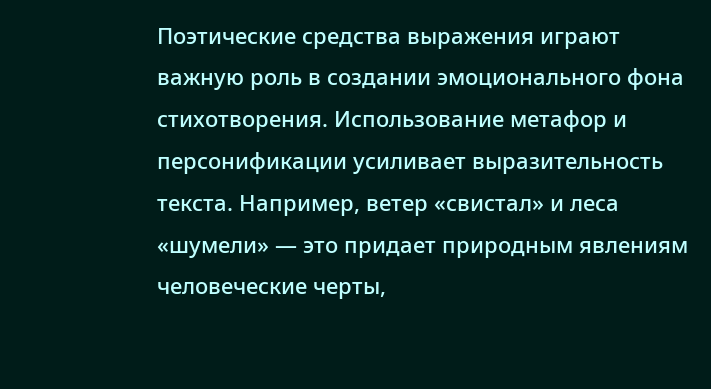Поэтические средства выражения играют важную роль в создании эмоционального фона стихотворения. Использование метафор и персонификации усиливает выразительность текста. Например, ветер «свистал» и леса «шумели» — это придает природным явлениям человеческие черты,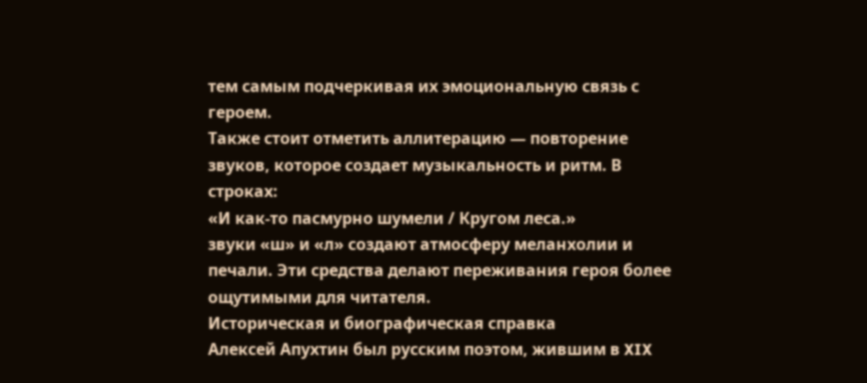тем самым подчеркивая их эмоциональную связь с героем.
Также стоит отметить аллитерацию — повторение звуков, которое создает музыкальность и ритм. В строках:
«И как-то пасмурно шумели / Кругом леса.»
звуки «ш» и «л» создают атмосферу меланхолии и печали. Эти средства делают переживания героя более ощутимыми для читателя.
Историческая и биографическая справка
Алексей Апухтин был русским поэтом, жившим в XIX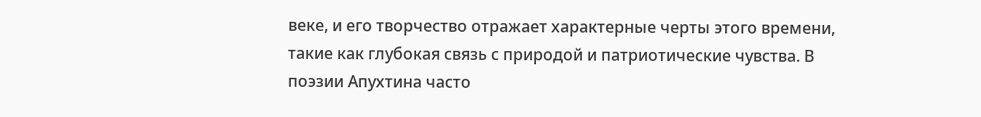веке, и его творчество отражает характерные черты этого времени, такие как глубокая связь с природой и патриотические чувства. В поэзии Апухтина часто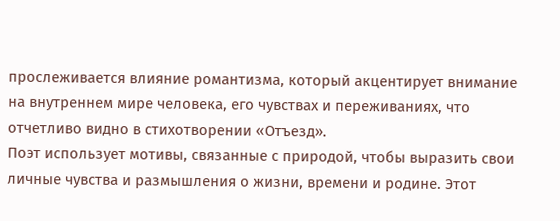прослеживается влияние романтизма, который акцентирует внимание на внутреннем мире человека, его чувствах и переживаниях, что отчетливо видно в стихотворении «Отъезд».
Поэт использует мотивы, связанные с природой, чтобы выразить свои личные чувства и размышления о жизни, времени и родине. Этот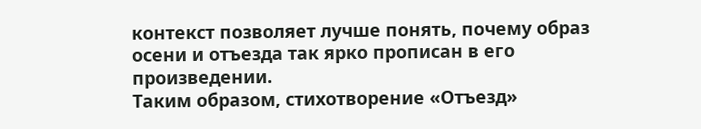контекст позволяет лучше понять, почему образ осени и отъезда так ярко прописан в его произведении.
Таким образом, стихотворение «Отъезд»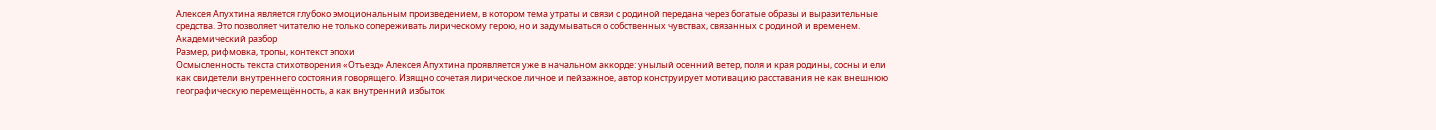Алексея Апухтина является глубоко эмоциональным произведением, в котором тема утраты и связи с родиной передана через богатые образы и выразительные средства. Это позволяет читателю не только сопереживать лирическому герою, но и задумываться о собственных чувствах, связанных с родиной и временем.
Академический разбор
Размер, рифмовка, тропы, контекст эпохи
Осмысленность текста стихотворения «Отъезд» Алексея Апухтина проявляется уже в начальном аккорде: унылый осенний ветер, поля и края родины, сосны и ели как свидетели внутреннего состояния говорящего. Изящно сочетая лирическое личное и пейзажное, автор конструирует мотивацию расставания не как внешнюю географическую перемещённость, а как внутренний избыток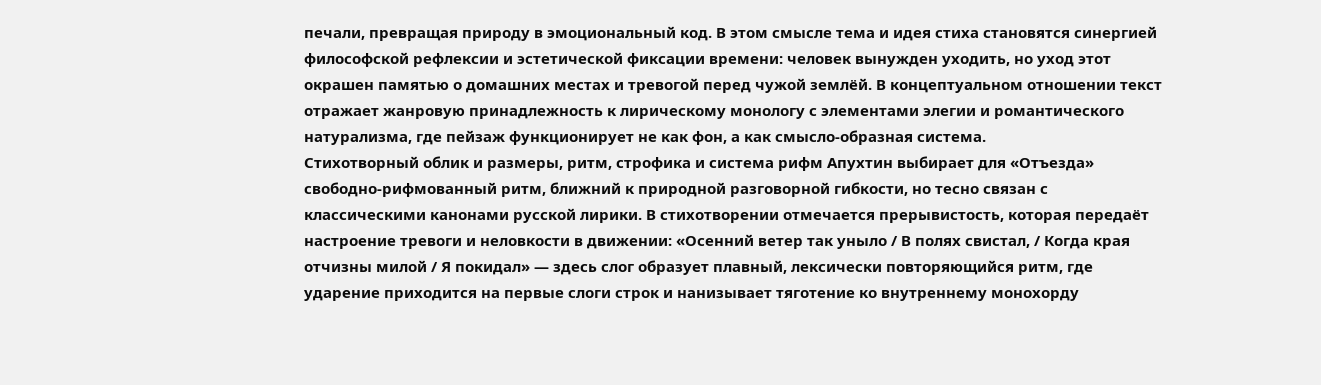печали, превращая природу в эмоциональный код. В этом смысле тема и идея стиха становятся синергией философской рефлексии и эстетической фиксации времени: человек вынужден уходить, но уход этот окрашен памятью о домашних местах и тревогой перед чужой землёй. В концептуальном отношении текст отражает жанровую принадлежность к лирическому монологу с элементами элегии и романтического натурализма, где пейзаж функционирует не как фон, а как смысло-образная система.
Стихотворный облик и размеры, ритм, строфика и система рифм Апухтин выбирает для «Отъезда» свободно-рифмованный ритм, ближний к природной разговорной гибкости, но тесно связан с классическими канонами русской лирики. В стихотворении отмечается прерывистость, которая передаёт настроение тревоги и неловкости в движении: «Осенний ветер так уныло / В полях свистал, / Когда края отчизны милой / Я покидал» — здесь слог образует плавный, лексически повторяющийся ритм, где ударение приходится на первые слоги строк и нанизывает тяготение ко внутреннему монохорду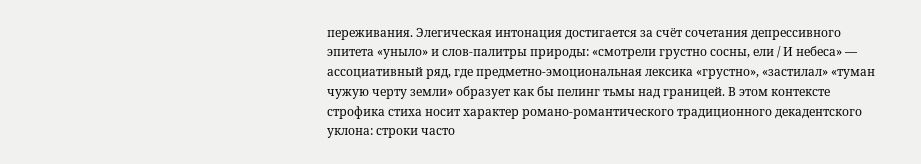переживания. Элегическая интонация достигается за счёт сочетания депрессивного эпитета «уныло» и слов-палитры природы: «смотрели грустно сосны, ели / И небеса» — ассоциативный ряд, где предметно-эмоциональная лексика «грустно», «застилал» «туман чужую черту земли» образует как бы пелинг тьмы над границей. В этом контексте строфика стиха носит характер романо-романтического традиционного декадентского уклона: строки часто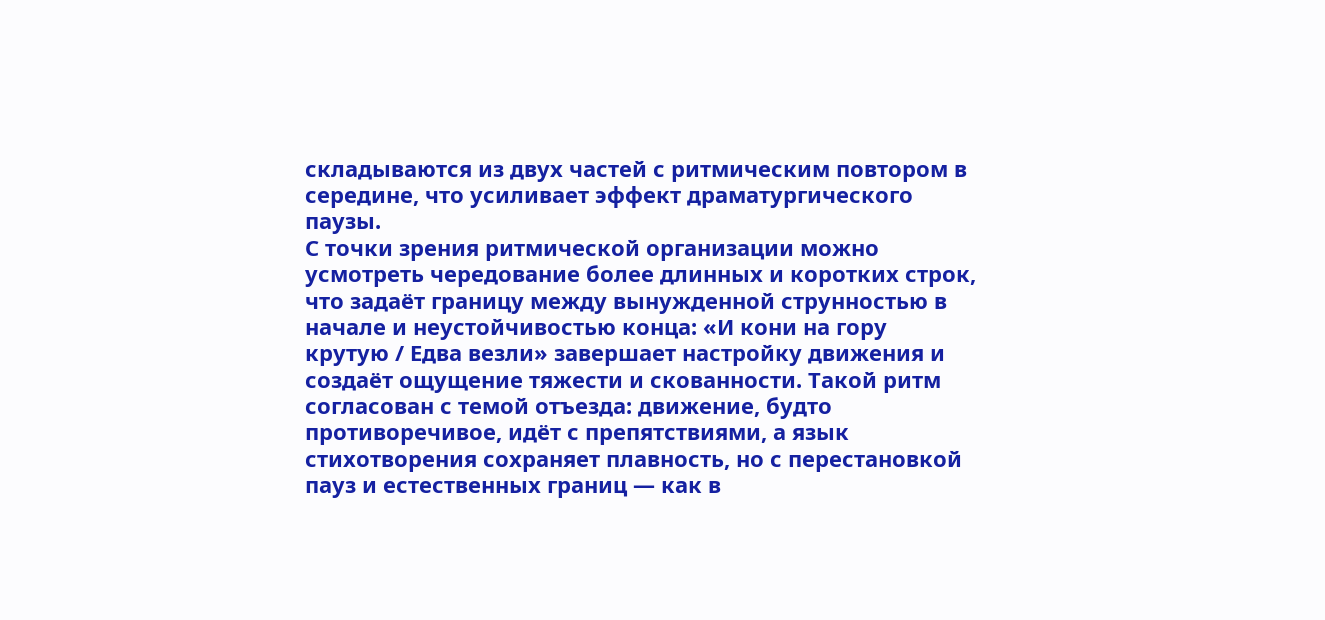складываются из двух частей с ритмическим повтором в середине, что усиливает эффект драматургического паузы.
С точки зрения ритмической организации можно усмотреть чередование более длинных и коротких строк, что задаёт границу между вынужденной струнностью в начале и неустойчивостью конца: «И кони на гору крутую / Едва везли» завершает настройку движения и создаёт ощущение тяжести и скованности. Такой ритм согласован с темой отъезда: движение, будто противоречивое, идёт с препятствиями, а язык стихотворения сохраняет плавность, но с перестановкой пауз и естественных границ — как в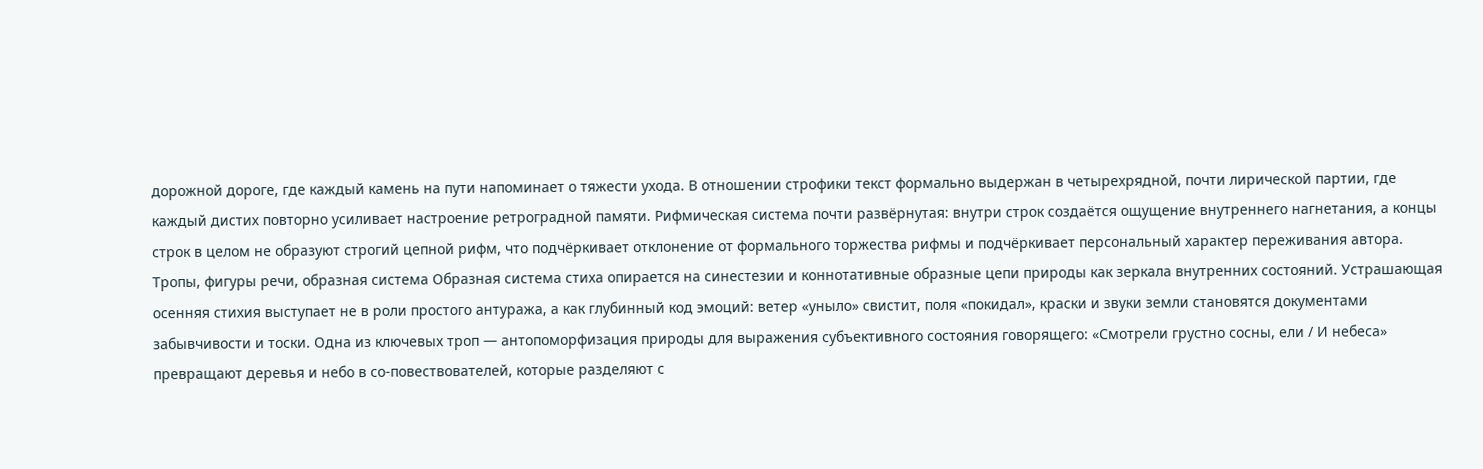дорожной дороге, где каждый камень на пути напоминает о тяжести ухода. В отношении строфики текст формально выдержан в четырехрядной, почти лирической партии, где каждый дистих повторно усиливает настроение ретроградной памяти. Рифмическая система почти развёрнутая: внутри строк создаётся ощущение внутреннего нагнетания, а концы строк в целом не образуют строгий цепной рифм, что подчёркивает отклонение от формального торжества рифмы и подчёркивает персональный характер переживания автора.
Тропы, фигуры речи, образная система Образная система стиха опирается на синестезии и коннотативные образные цепи природы как зеркала внутренних состояний. Устрашающая осенняя стихия выступает не в роли простого антуража, а как глубинный код эмоций: ветер «уныло» свистит, поля «покидал», краски и звуки земли становятся документами забывчивости и тоски. Одна из ключевых троп — антопоморфизация природы для выражения субъективного состояния говорящего: «Смотрели грустно сосны, ели / И небеса» превращают деревья и небо в со-повествователей, которые разделяют с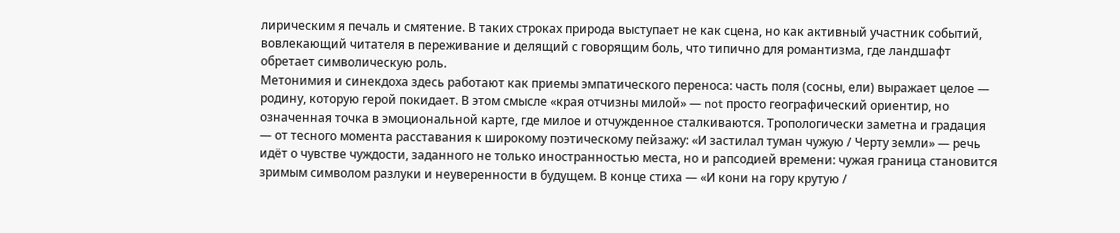лирическим я печаль и смятение. В таких строках природа выступает не как сцена, но как активный участник событий, вовлекающий читателя в переживание и делящий с говорящим боль, что типично для романтизма, где ландшафт обретает символическую роль.
Метонимия и синекдоха здесь работают как приемы эмпатического переноса: часть поля (сосны, ели) выражает целое — родину, которую герой покидает. В этом смысле «края отчизны милой» — not просто географический ориентир, но означенная точка в эмоциональной карте, где милое и отчужденное сталкиваются. Тропологически заметна и градация — от тесного момента расставания к широкому поэтическому пейзажу: «И застилал туман чужую / Черту земли» — речь идёт о чувстве чуждости, заданного не только иностранностью места, но и рапсодией времени: чужая граница становится зримым символом разлуки и неуверенности в будущем. В конце стиха — «И кони на гору крутую /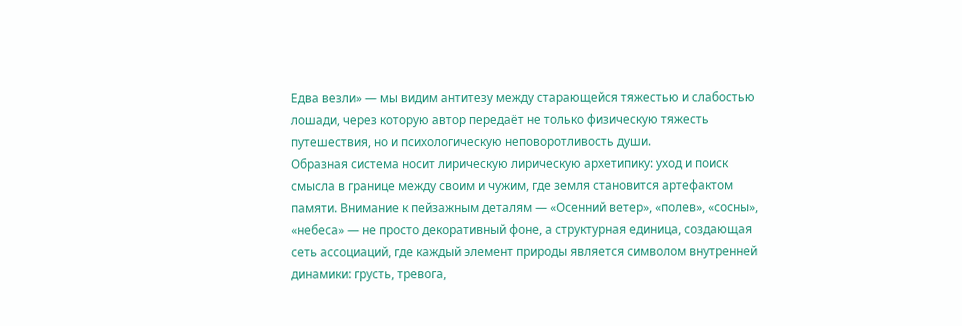Едва везли» — мы видим антитезу между старающейся тяжестью и слабостью лошади, через которую автор передаёт не только физическую тяжесть путешествия, но и психологическую неповоротливость души.
Образная система носит лирическую лирическую архетипику: уход и поиск смысла в границе между своим и чужим, где земля становится артефактом памяти. Внимание к пейзажным деталям — «Осенний ветер», «полeв», «сосны», «небеса» — не просто декоративный фоне, а структурная единица, создающая сеть ассоциаций, где каждый элемент природы является символом внутренней динамики: грусть, тревога,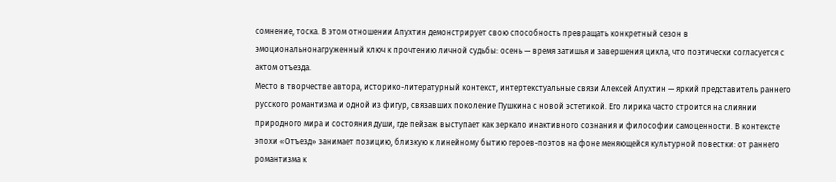сомнение, тоска. В этом отношении Апухтин демонстрирует свою способность превращать конкретный сезон в эмоциональнонагруженный ключ к прочтению личной судьбы: осень — время затишья и завершения цикла, что поэтически согласуется с актом отъезда.
Место в творчестве автора, историко-литературный контекст, интертекстуальные связи Алексей Апухтин — яркий представитель раннего русского романтизма и одной из фигур, связавших поколение Пушкина с новой эстетикой. Его лирика часто строится на слиянии природного мира и состояния души, где пейзаж выступает как зеркало инактивного сознания и философии самоценности. В контексте эпохи «Отъезд» занимает позицию, близкую к линейному бытию героев-поэтов на фоне меняющейся культурной повестки: от раннего романтизма к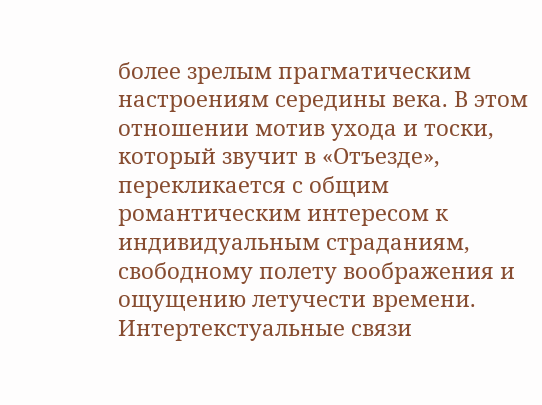более зрелым прагматическим настроениям середины века. В этом отношении мотив ухода и тоски, который звучит в «Отъезде», перекликается с общим романтическим интересом к индивидуальным страданиям, свободному полету воображения и ощущению летучести времени.
Интертекстуальные связи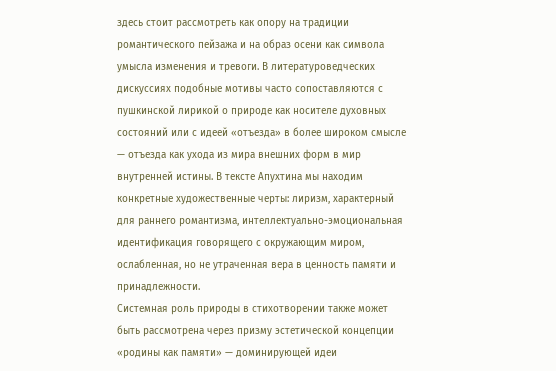здесь стоит рассмотреть как опору на традиции романтического пейзажа и на образ осени как символа умысла изменения и тревоги. В литературоведческих дискуссиях подобные мотивы часто сопоставляются с пушкинской лирикой о природе как носителе духовных состояний или с идеей «отъезда» в более широком смысле — отъезда как ухода из мира внешних форм в мир внутренней истины. В тексте Апухтина мы находим конкретные художественные черты: лиризм, характерный для раннего романтизма, интеллектуально-эмоциональная идентификация говорящего с окружающим миром, ослабленная, но не утраченная вера в ценность памяти и принадлежности.
Системная роль природы в стихотворении также может быть рассмотрена через призму эстетической концепции «родины как памяти» — доминирующей идеи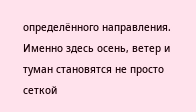определённого направления. Именно здесь осень, ветер и туман становятся не просто сеткой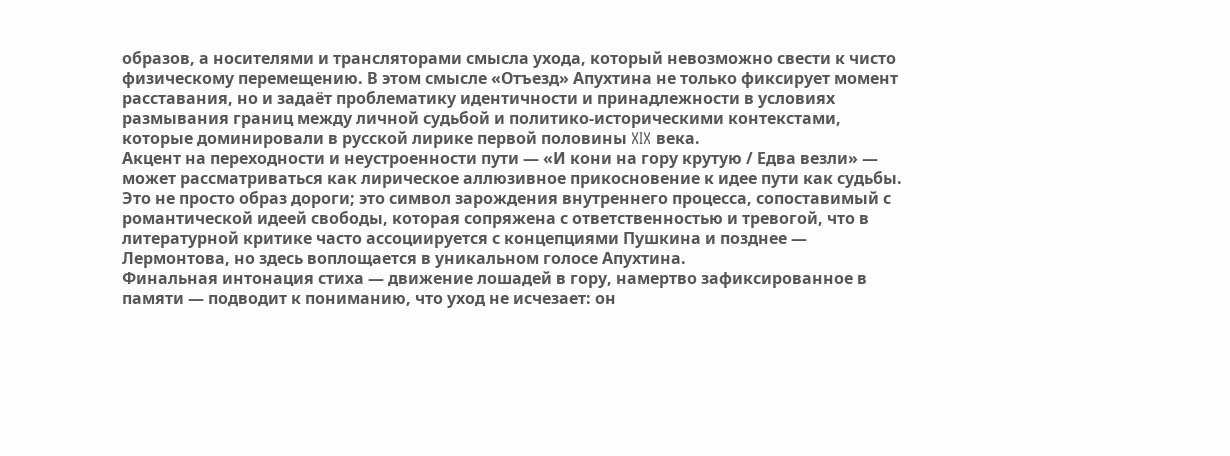образов, а носителями и трансляторами смысла уходa, который невозможно свести к чисто физическому перемещению. В этом смысле «Отъезд» Апухтина не только фиксирует момент расставания, но и задаёт проблематику идентичности и принадлежности в условиях размывания границ между личной судьбой и политико-историческими контекстами, которые доминировали в русской лирике первой половины XIX века.
Акцент на переходности и неустроенности пути — «И кони на гору крутую / Едва везли» — может рассматриваться как лирическое аллюзивное прикосновение к идее пути как судьбы. Это не просто образ дороги; это символ зарождения внутреннего процесса, сопоставимый с романтической идеей свободы, которая сопряжена с ответственностью и тревогой, что в литературной критике часто ассоциируется с концепциями Пушкина и позднее — Лермонтова, но здесь воплощается в уникальном голосе Апухтина.
Финальная интонация стиха — движение лошадей в гору, намертво зафиксированное в памяти — подводит к пониманию, что уход не исчезает: он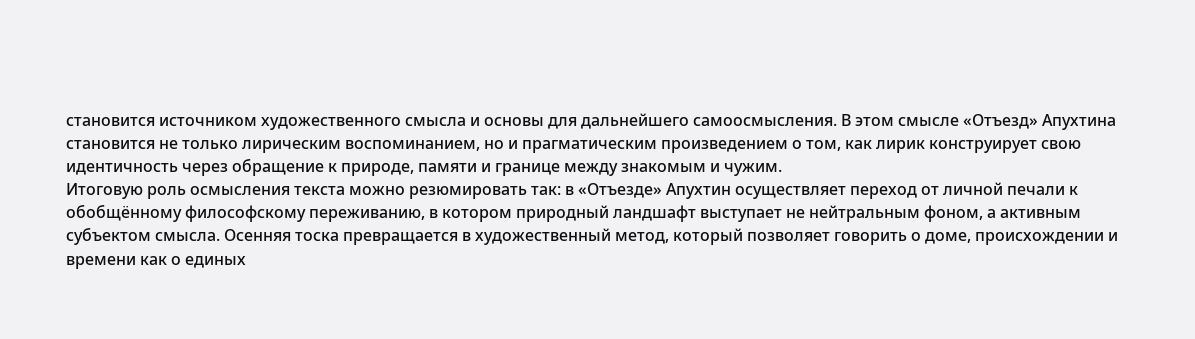становится источником художественного смысла и основы для дальнейшего самоосмысления. В этом смысле «Отъезд» Апухтина становится не только лирическим воспоминанием, но и прагматическим произведением о том, как лирик конструирует свою идентичность через обращение к природе, памяти и границе между знакомым и чужим.
Итоговую роль осмысления текста можно резюмировать так: в «Отъезде» Апухтин осуществляет переход от личной печали к обобщённому философскому переживанию, в котором природный ландшафт выступает не нейтральным фоном, а активным субъектом смысла. Осенняя тоска превращается в художественный метод, который позволяет говорить о доме, происхождении и времени как о единых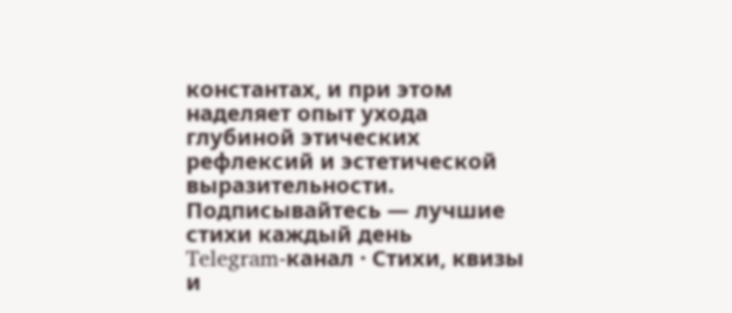константах, и при этом наделяет опыт ухода глубиной этических рефлексий и эстетической выразительности.
Подписывайтесь — лучшие стихи каждый день
Telegram-канал · Стихи, квизы и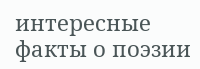интересные факты о поэзии